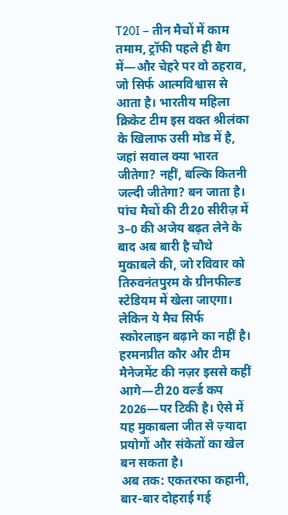T20I – तीन मैचों में काम तमाम, ट्रॉफी पहले ही बैग में—और चेहरे पर वो ठहराव, जो सिर्फ आत्मविश्वास से आता है। भारतीय महिला क्रिकेट टीम इस वक्त श्रीलंका के खिलाफ उसी मोड में है, जहां सवाल क्या भारत जीतेगा? नहीं, बल्कि कितनी जल्दी जीतेगा? बन जाता है।
पांच मैचों की टी20 सीरीज़ में 3–0 की अजेय बढ़त लेने के बाद अब बारी है चौथे मुकाबले की, जो रविवार को तिरुवनंतपुरम के ग्रीनफील्ड स्टेडियम में खेला जाएगा।
लेकिन ये मैच सिर्फ स्कोरलाइन बढ़ाने का नहीं है। हरमनप्रीत कौर और टीम मैनेजमेंट की नज़र इससे कहीं आगे—टी20 वर्ल्ड कप 2026—पर टिकी है। ऐसे में यह मुकाबला जीत से ज़्यादा प्रयोगों और संकेतों का खेल बन सकता है।
अब तक: एकतरफा कहानी, बार-बार दोहराई गई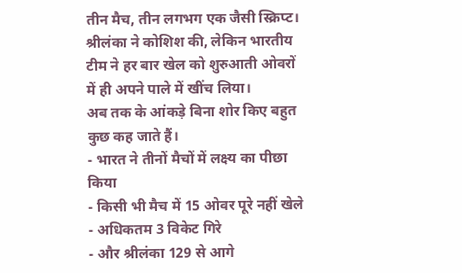तीन मैच, तीन लगभग एक जैसी स्क्रिप्ट। श्रीलंका ने कोशिश की, लेकिन भारतीय टीम ने हर बार खेल को शुरुआती ओवरों में ही अपने पाले में खींच लिया।
अब तक के आंकड़े बिना शोर किए बहुत कुछ कह जाते हैं।
- भारत ने तीनों मैचों में लक्ष्य का पीछा किया
- किसी भी मैच में 15 ओवर पूरे नहीं खेले
- अधिकतम 3 विकेट गिरे
- और श्रीलंका 129 से आगे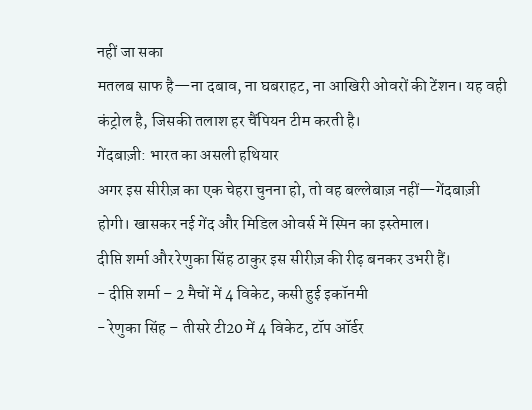नहीं जा सका
मतलब साफ है—ना दबाव, ना घबराहट, ना आखिरी ओवरों की टेंशन। यह वही कंट्रोल है, जिसकी तलाश हर चैंपियन टीम करती है।
गेंदबाज़ी: भारत का असली हथियार
अगर इस सीरीज़ का एक चेहरा चुनना हो, तो वह बल्लेबाज़ नहीं—गेंदबाज़ी होगी। खासकर नई गेंद और मिडिल ओवर्स में स्पिन का इस्तेमाल।
दीप्ति शर्मा और रेणुका सिंह ठाकुर इस सीरीज़ की रीढ़ बनकर उभरी हैं।
- दीप्ति शर्मा – 2 मैचों में 4 विकेट, कसी हुई इकॉनमी
- रेणुका सिंह – तीसरे टी20 में 4 विकेट, टॉप ऑर्डर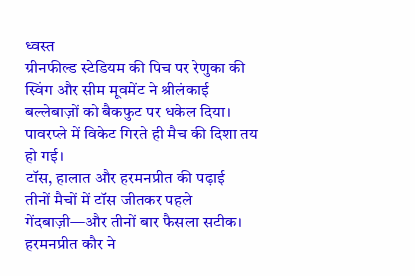ध्वस्त
ग्रीनफील्ड स्टेडियम की पिच पर रेणुका की स्विंग और सीम मूवमेंट ने श्रीलंकाई बल्लेबाज़ों को बैकफुट पर धकेल दिया। पावरप्ले में विकेट गिरते ही मैच की दिशा तय हो गई।
टॉस, हालात और हरमनप्रीत की पढ़ाई
तीनों मैचों में टॉस जीतकर पहले गेंदबाज़ी—और तीनों बार फैसला सटीक। हरमनप्रीत कौर ने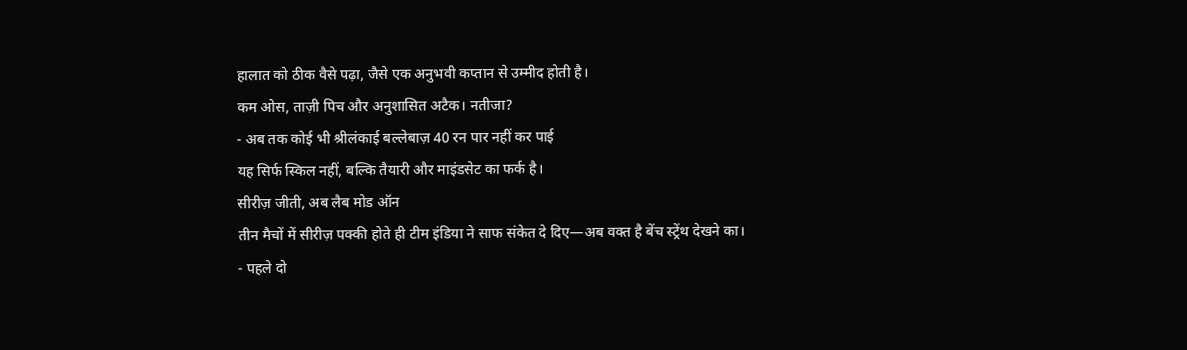हालात को ठीक वैसे पढ़ा, जैसे एक अनुभवी कप्तान से उम्मीद होती है।
कम ओस, ताज़ी पिच और अनुशासित अटैक। नतीजा?
- अब तक कोई भी श्रीलंकाई बल्लेबाज़ 40 रन पार नहीं कर पाई
यह सिर्फ स्किल नहीं, बल्कि तैयारी और माइंडसेट का फर्क है।
सीरीज़ जीती, अब लैब मोड ऑन
तीन मैचों में सीरीज़ पक्की होते ही टीम इंडिया ने साफ संकेत दे दिए—अब वक्त है बेंच स्ट्रेंथ देखने का।
- पहले दो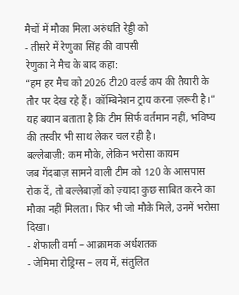मैचों में मौका मिला अरुंधति रेड्डी को
- तीसरे में रेणुका सिंह की वापसी
रेणुका ने मैच के बाद कहा:
“हम हर मैच को 2026 टी20 वर्ल्ड कप की तैयारी के तौर पर देख रहे हैं। कॉम्बिनेशन ट्राय करना ज़रूरी है।”
यह बयान बताता है कि टीम सिर्फ वर्तमान नहीं, भविष्य की तस्वीर भी साथ लेकर चल रही है।
बल्लेबाज़ी: कम मौके, लेकिन भरोसा कायम
जब गेंदबाज़ सामने वाली टीम को 120 के आसपास रोक दें, तो बल्लेबाज़ों को ज़्यादा कुछ साबित करने का मौका नहीं मिलता। फिर भी जो मौके मिले, उनमें भरोसा दिखा।
- शेफाली वर्मा – आक्रामक अर्धशतक
- जेमिमा रोड्रिग्स – लय में, संतुलित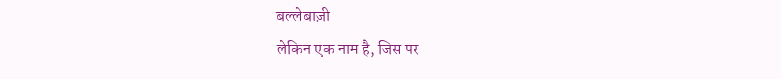बल्लेबाज़ी
लेकिन एक नाम है, जिस पर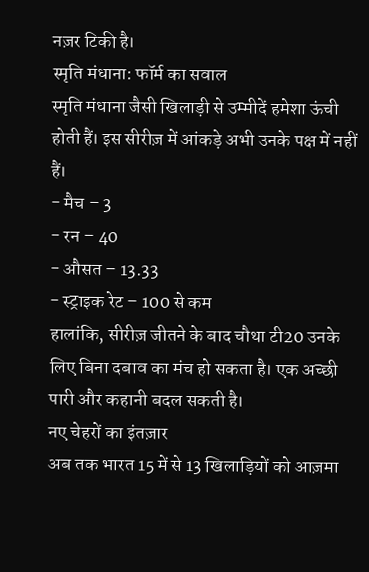नज़र टिकी है।
स्मृति मंधाना: फॉर्म का सवाल
स्मृति मंधाना जैसी खिलाड़ी से उम्मीदें हमेशा ऊंची होती हैं। इस सीरीज़ में आंकड़े अभी उनके पक्ष में नहीं हैं।
- मैच – 3
- रन – 40
- औसत – 13.33
- स्ट्राइक रेट – 100 से कम
हालांकि, सीरीज़ जीतने के बाद चौथा टी20 उनके लिए बिना दबाव का मंच हो सकता है। एक अच्छी पारी और कहानी बदल सकती है।
नए चेहरों का इंतज़ार
अब तक भारत 15 में से 13 खिलाड़ियों को आज़मा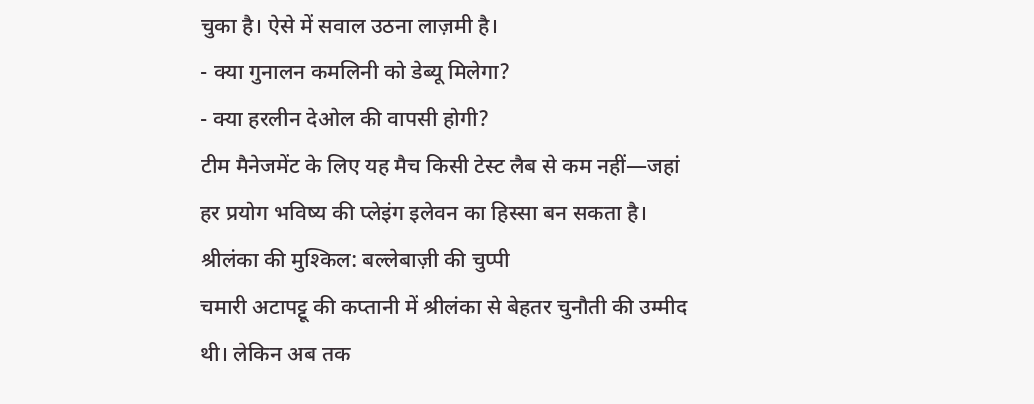चुका है। ऐसे में सवाल उठना लाज़मी है।
- क्या गुनालन कमलिनी को डेब्यू मिलेगा?
- क्या हरलीन देओल की वापसी होगी?
टीम मैनेजमेंट के लिए यह मैच किसी टेस्ट लैब से कम नहीं—जहां हर प्रयोग भविष्य की प्लेइंग इलेवन का हिस्सा बन सकता है।
श्रीलंका की मुश्किल: बल्लेबाज़ी की चुप्पी
चमारी अटापट्टू की कप्तानी में श्रीलंका से बेहतर चुनौती की उम्मीद थी। लेकिन अब तक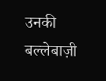उनकी बल्लेबाज़ी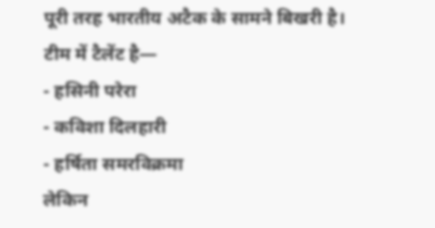पूरी तरह भारतीय अटैक के सामने बिखरी है।
टीम में टैलेंट है—
- हसिनी परेरा
- कविशा दिलहारी
- हर्षिता समरविक्रमा
लेकिन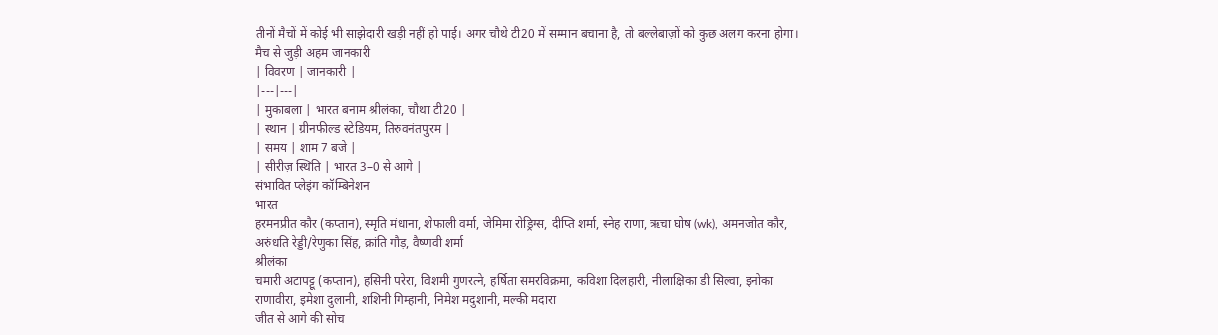तीनों मैचों में कोई भी साझेदारी खड़ी नहीं हो पाई। अगर चौथे टी20 में सम्मान बचाना है, तो बल्लेबाज़ों को कुछ अलग करना होगा।
मैच से जुड़ी अहम जानकारी
| विवरण | जानकारी |
|---|---|
| मुकाबला | भारत बनाम श्रीलंका, चौथा टी20 |
| स्थान | ग्रीनफील्ड स्टेडियम, तिरुवनंतपुरम |
| समय | शाम 7 बजे |
| सीरीज़ स्थिति | भारत 3–0 से आगे |
संभावित प्लेइंग कॉम्बिनेशन
भारत
हरमनप्रीत कौर (कप्तान), स्मृति मंधाना, शेफाली वर्मा, जेमिमा रोड्रिग्स, दीप्ति शर्मा, स्नेह राणा, ऋचा घोष (wk), अमनजोत कौर, अरुंधति रेड्डी/रेणुका सिंह, क्रांति गौड़, वैष्णवी शर्मा
श्रीलंका
चमारी अटापट्टू (कप्तान), हसिनी परेरा, विशमी गुणरत्ने, हर्षिता समरविक्रमा, कविशा दिलहारी, नीलाक्षिका डी सिल्वा, इनोका राणावीरा, इमेशा दुलानी, शशिनी गिम्हानी, निमेश मदुशानी, मल्की मदारा
जीत से आगे की सोच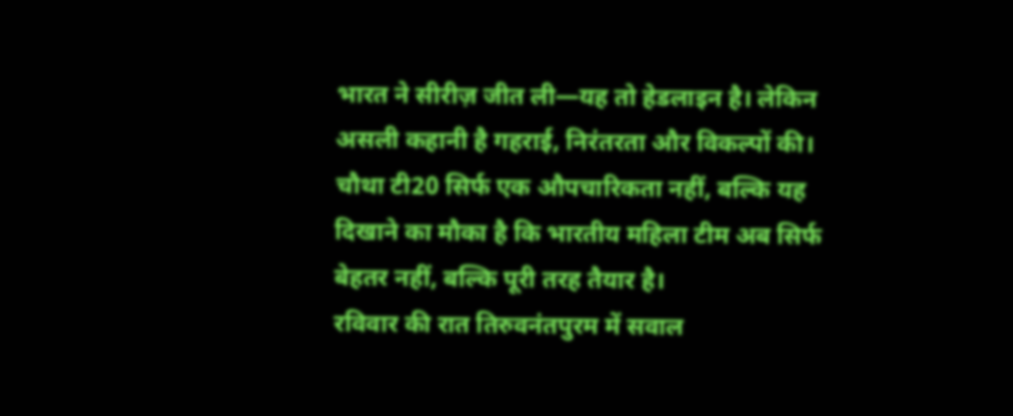भारत ने सीरीज़ जीत ली—यह तो हेडलाइन है। लेकिन असली कहानी है गहराई, निरंतरता और विकल्पों की। चौथा टी20 सिर्फ एक औपचारिकता नहीं, बल्कि यह दिखाने का मौका है कि भारतीय महिला टीम अब सिर्फ बेहतर नहीं, बल्कि पूरी तरह तैयार है।
रविवार की रात तिरुवनंतपुरम में सवाल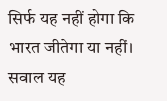सिर्फ यह नहीं होगा कि भारत जीतेगा या नहीं। सवाल यह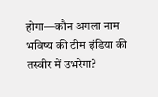होगा—कौन अगला नाम भविष्य की टीम इंडिया की तस्वीर में उभरेगा?